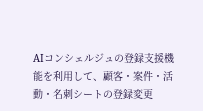AIコンシェルジュの登録支援機能を利用して、顧客・案件・活動・名刺シートの登録変更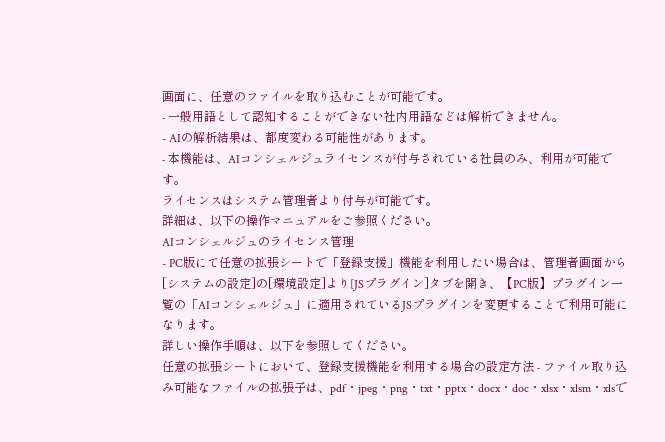画面に、任意のファイルを取り込むことが可能です。
- 一般用語として認知することができない社内用語などは解析できません。
- AIの解析結果は、都度変わる可能性があります。
- 本機能は、AIコンシェルジュライセンスが付与されている社員のみ、利用が可能です。
ライセンスはシステム管理者より付与が可能です。
詳細は、以下の操作マニュアルをご参照ください。
AIコンシェルジュのライセンス管理
- PC版にて任意の拡張シートで「登録支援」機能を利用したい場合は、管理者画面から[システムの設定]の[環境設定]より[JSプラグイン]タブを開き、【PC版】プラグイン一覧の「AIコンシェルジュ」に適用されているJSプラグインを変更することで利用可能になります。
詳しい操作手順は、以下を参照してください。
任意の拡張シートにおいて、登録支援機能を利用する場合の設定方法 - ファイル取り込み可能なファイルの拡張子は、pdf・jpeg・png・txt・pptx・docx・doc・xlsx・xlsm・xlsで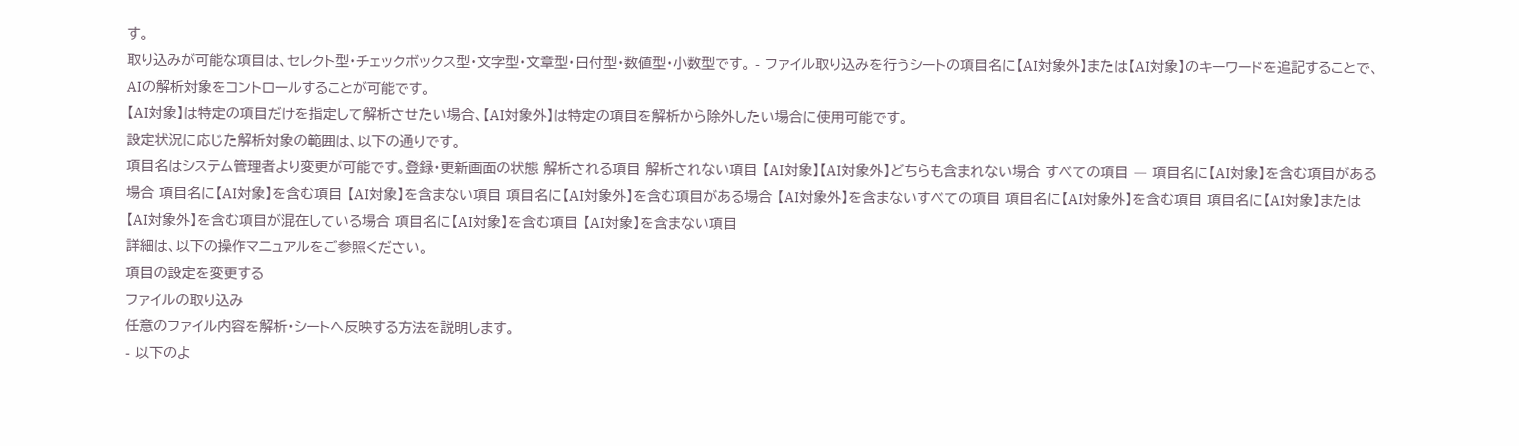す。
取り込みが可能な項目は、セレクト型・チェックボックス型・文字型・文章型・日付型・数値型・小数型です。 - ファイル取り込みを行うシートの項目名に【AI対象外】または【AI対象】のキーワードを追記することで、AIの解析対象をコントロールすることが可能です。
【AI対象】は特定の項目だけを指定して解析させたい場合、【AI対象外】は特定の項目を解析から除外したい場合に使用可能です。
設定状況に応じた解析対象の範囲は、以下の通りです。
項目名はシステム管理者より変更が可能です。登録・更新画面の状態 解析される項目 解析されない項目 【AI対象】【AI対象外】どちらも含まれない場合 すべての項目 ― 項目名に【AI対象】を含む項目がある場合 項目名に【AI対象】を含む項目 【AI対象】を含まない項目 項目名に【AI対象外】を含む項目がある場合 【AI対象外】を含まないすべての項目 項目名に【AI対象外】を含む項目 項目名に【AI対象】または【AI対象外】を含む項目が混在している場合 項目名に【AI対象】を含む項目 【AI対象】を含まない項目
詳細は、以下の操作マニュアルをご参照ください。
項目の設定を変更する
ファイルの取り込み
任意のファイル内容を解析・シートへ反映する方法を説明します。
- 以下のよ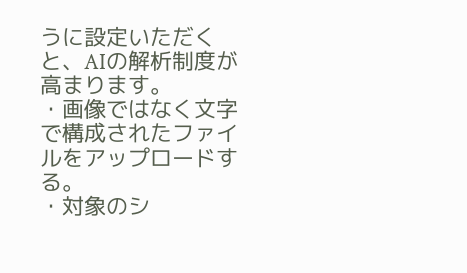うに設定いただくと、AIの解析制度が高まります。
・画像ではなく文字で構成されたファイルをアップロードする。
・対象のシ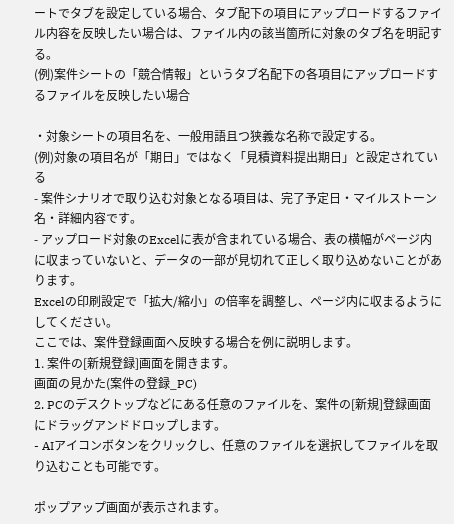ートでタブを設定している場合、タブ配下の項目にアップロードするファイル内容を反映したい場合は、ファイル内の該当箇所に対象のタブ名を明記する。
(例)案件シートの「競合情報」というタブ名配下の各項目にアップロードするファイルを反映したい場合

・対象シートの項目名を、一般用語且つ狭義な名称で設定する。
(例)対象の項目名が「期日」ではなく「見積資料提出期日」と設定されている
- 案件シナリオで取り込む対象となる項目は、完了予定日・マイルストーン名・詳細内容です。
- アップロード対象のExcelに表が含まれている場合、表の横幅がページ内に収まっていないと、データの一部が見切れて正しく取り込めないことがあります。
Excelの印刷設定で「拡大/縮小」の倍率を調整し、ページ内に収まるようにしてください。
ここでは、案件登録画面へ反映する場合を例に説明します。
1. 案件の[新規登録]画面を開きます。
画面の見かた(案件の登録_PC)
2. PCのデスクトップなどにある任意のファイルを、案件の[新規]登録画面にドラッグアンドドロップします。
- AIアイコンボタンをクリックし、任意のファイルを選択してファイルを取り込むことも可能です。

ポップアップ画面が表示されます。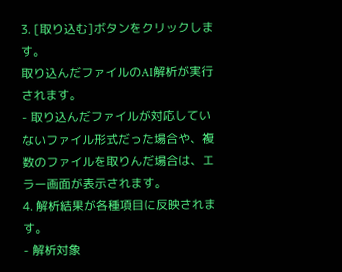3. [取り込む]ボタンをクリックします。
取り込んだファイルのAI解析が実行されます。
- 取り込んだファイルが対応していないファイル形式だった場合や、複数のファイルを取りんだ場合は、エラー画面が表示されます。
4. 解析結果が各種項目に反映されます。
- 解析対象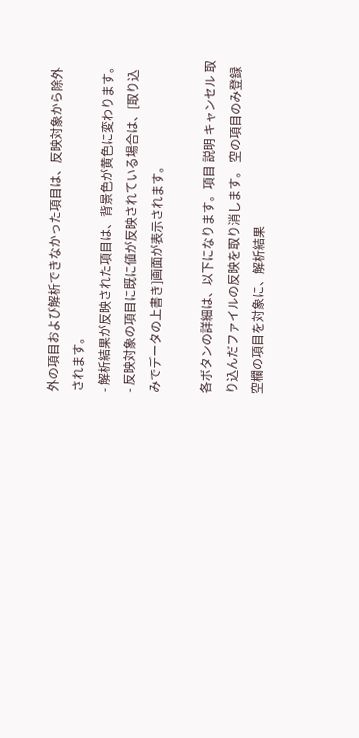外の項目および解析できなかった項目は、反映対象から除外されます。
- 解析結果が反映された項目は、背景色が黄色に変わります。
- 反映対象の項目に既に値が反映されている場合は、[取り込みでデータの上書き]画面が表示されます。

各ボタンの詳細は、以下になります。項目 説明 キャンセル 取り込んだファイルの反映を取り消します。 空の項目のみ登録 空欄の項目を対象に、解析結果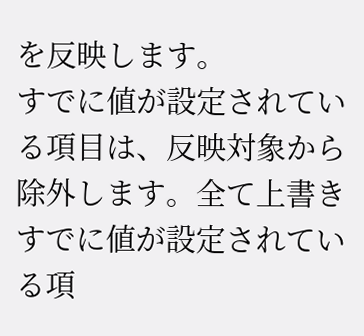を反映します。
すでに値が設定されている項目は、反映対象から除外します。全て上書き すでに値が設定されている項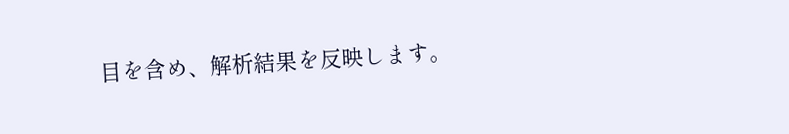目を含め、解析結果を反映します。